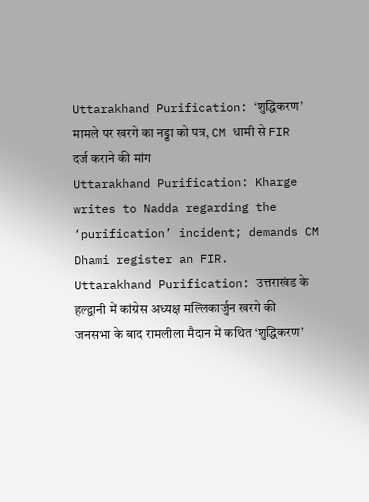Uttarakhand Purification: ‘शुद्धिकरण’ मामले पर खरगे का नड्डा को पत्र, CM धामी से FIR दर्ज कराने की मांग
Uttarakhand Purification: Kharge writes to Nadda regarding the ‘purification’ incident; demands CM Dhami register an FIR.
Uttarakhand Purification: उत्तराखंड के हल्द्वानी में कांग्रेस अध्यक्ष मल्लिकार्जुन खरगे की जनसभा के बाद रामलीला मैदान में कथित ‘शुद्धिकरण’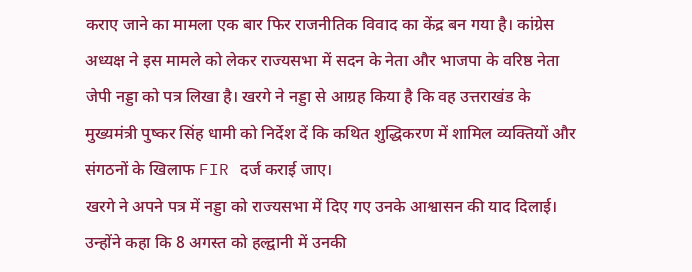कराए जाने का मामला एक बार फिर राजनीतिक विवाद का केंद्र बन गया है। कांग्रेस अध्यक्ष ने इस मामले को लेकर राज्यसभा में सदन के नेता और भाजपा के वरिष्ठ नेता जेपी नड्डा को पत्र लिखा है। खरगे ने नड्डा से आग्रह किया है कि वह उत्तराखंड के मुख्यमंत्री पुष्कर सिंह धामी को निर्देश दें कि कथित शुद्धिकरण में शामिल व्यक्तियों और संगठनों के खिलाफ FIR दर्ज कराई जाए।
खरगे ने अपने पत्र में नड्डा को राज्यसभा में दिए गए उनके आश्वासन की याद दिलाई। उन्होंने कहा कि 8 अगस्त को हल्द्वानी में उनकी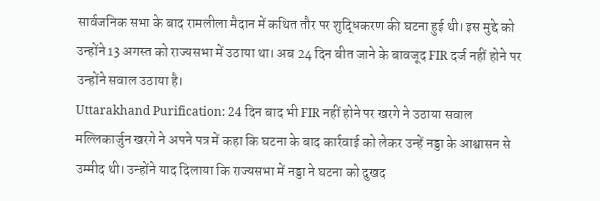सार्वजनिक सभा के बाद रामलीला मैदान में कथित तौर पर शुद्धिकरण की घटना हुई थी। इस मुद्दे को उन्होंने 13 अगस्त को राज्यसभा में उठाया था। अब 24 दिन बीत जाने के बावजूद FIR दर्ज नहीं होने पर उन्होंने सवाल उठाया है।
Uttarakhand Purification: 24 दिन बाद भी FIR नहीं होने पर खरगे ने उठाया सवाल
मल्लिकार्जुन खरगे ने अपने पत्र में कहा कि घटना के बाद कार्रवाई को लेकर उन्हें नड्डा के आश्वासन से उम्मीद थी। उन्होंने याद दिलाया कि राज्यसभा में नड्डा ने घटना को दुखद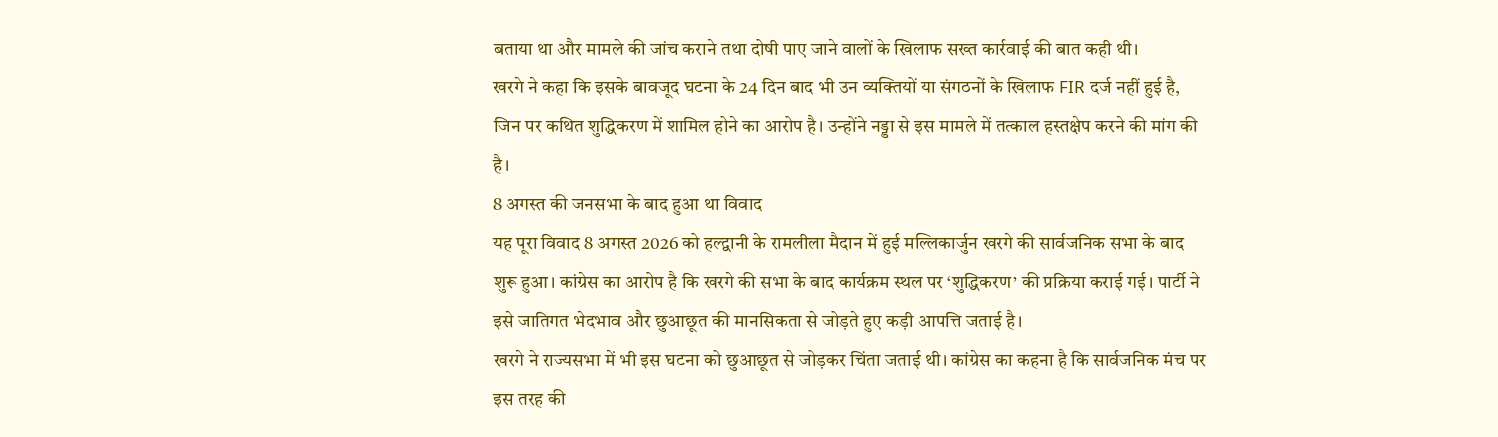बताया था और मामले की जांच कराने तथा दोषी पाए जाने वालों के खिलाफ सख्त कार्रवाई की बात कही थी।
खरगे ने कहा कि इसके बावजूद घटना के 24 दिन बाद भी उन व्यक्तियों या संगठनों के खिलाफ FIR दर्ज नहीं हुई है, जिन पर कथित शुद्धिकरण में शामिल होने का आरोप है। उन्होंने नड्डा से इस मामले में तत्काल हस्तक्षेप करने की मांग की है।
8 अगस्त की जनसभा के बाद हुआ था विवाद
यह पूरा विवाद 8 अगस्त 2026 को हल्द्वानी के रामलीला मैदान में हुई मल्लिकार्जुन खरगे की सार्वजनिक सभा के बाद शुरू हुआ। कांग्रेस का आरोप है कि खरगे की सभा के बाद कार्यक्रम स्थल पर ‘शुद्धिकरण’ की प्रक्रिया कराई गई। पार्टी ने इसे जातिगत भेदभाव और छुआछूत की मानसिकता से जोड़ते हुए कड़ी आपत्ति जताई है।
खरगे ने राज्यसभा में भी इस घटना को छुआछूत से जोड़कर चिंता जताई थी। कांग्रेस का कहना है कि सार्वजनिक मंच पर इस तरह की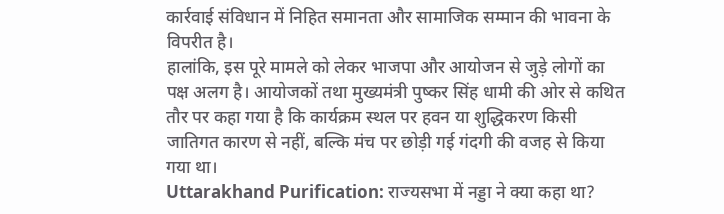कार्रवाई संविधान में निहित समानता और सामाजिक सम्मान की भावना के विपरीत है।
हालांकि, इस पूरे मामले को लेकर भाजपा और आयोजन से जुड़े लोगों का पक्ष अलग है। आयोजकों तथा मुख्यमंत्री पुष्कर सिंह धामी की ओर से कथित तौर पर कहा गया है कि कार्यक्रम स्थल पर हवन या शुद्धिकरण किसी जातिगत कारण से नहीं, बल्कि मंच पर छोड़ी गई गंदगी की वजह से किया गया था।
Uttarakhand Purification: राज्यसभा में नड्डा ने क्या कहा था?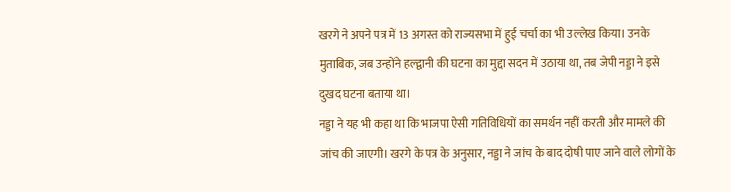खरगे ने अपने पत्र में 13 अगस्त को राज्यसभा में हुई चर्चा का भी उल्लेख किया। उनके मुताबिक, जब उन्होंने हल्द्वानी की घटना का मुद्दा सदन में उठाया था, तब जेपी नड्डा ने इसे दुखद घटना बताया था।
नड्डा ने यह भी कहा था कि भाजपा ऐसी गतिविधियों का समर्थन नहीं करती और मामले की जांच की जाएगी। खरगे के पत्र के अनुसार, नड्डा ने जांच के बाद दोषी पाए जाने वाले लोगों के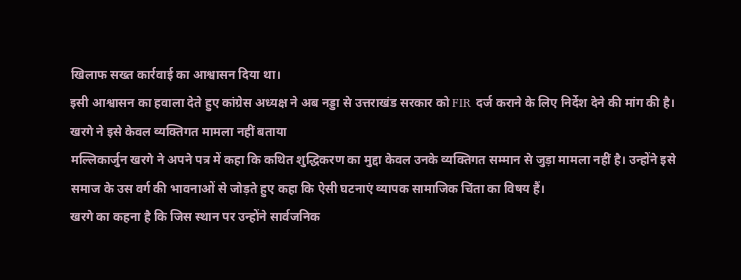खिलाफ सख्त कार्रवाई का आश्वासन दिया था।
इसी आश्वासन का हवाला देते हुए कांग्रेस अध्यक्ष ने अब नड्डा से उत्तराखंड सरकार को FIR दर्ज कराने के लिए निर्देश देने की मांग की है।
खरगे ने इसे केवल व्यक्तिगत मामला नहीं बताया
मल्लिकार्जुन खरगे ने अपने पत्र में कहा कि कथित शुद्धिकरण का मुद्दा केवल उनके व्यक्तिगत सम्मान से जुड़ा मामला नहीं है। उन्होंने इसे समाज के उस वर्ग की भावनाओं से जोड़ते हुए कहा कि ऐसी घटनाएं व्यापक सामाजिक चिंता का विषय हैं।
खरगे का कहना है कि जिस स्थान पर उन्होंने सार्वजनिक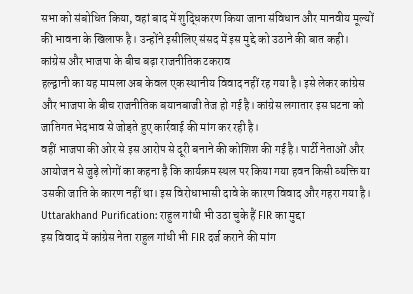सभा को संबोधित किया, वहां बाद में शुद्धिकरण किया जाना संविधान और मानवीय मूल्यों की भावना के खिलाफ है। उन्होंने इसीलिए संसद में इस मुद्दे को उठाने की बात कही।
कांग्रेस और भाजपा के बीच बढ़ा राजनीतिक टकराव
हल्द्वानी का यह मामला अब केवल एक स्थानीय विवाद नहीं रह गया है। इसे लेकर कांग्रेस और भाजपा के बीच राजनीतिक बयानबाजी तेज हो गई है। कांग्रेस लगातार इस घटना को जातिगत भेदभाव से जोड़ते हुए कार्रवाई की मांग कर रही है।
वहीं भाजपा की ओर से इस आरोप से दूरी बनाने की कोशिश की गई है। पार्टी नेताओं और आयोजन से जुड़े लोगों का कहना है कि कार्यक्रम स्थल पर किया गया हवन किसी व्यक्ति या उसकी जाति के कारण नहीं था। इस विरोधाभासी दावे के कारण विवाद और गहरा गया है।
Uttarakhand Purification: राहुल गांधी भी उठा चुके हैं FIR का मुद्दा
इस विवाद में कांग्रेस नेता राहुल गांधी भी FIR दर्ज कराने की मांग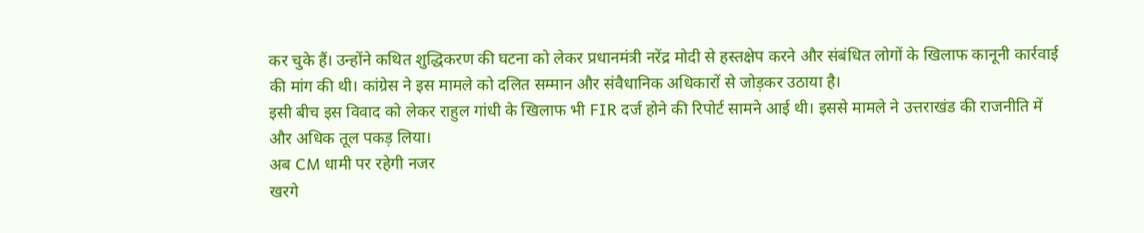कर चुके हैं। उन्होंने कथित शुद्धिकरण की घटना को लेकर प्रधानमंत्री नरेंद्र मोदी से हस्तक्षेप करने और संबंधित लोगों के खिलाफ कानूनी कार्रवाई की मांग की थी। कांग्रेस ने इस मामले को दलित सम्मान और संवैधानिक अधिकारों से जोड़कर उठाया है।
इसी बीच इस विवाद को लेकर राहुल गांधी के खिलाफ भी FIR दर्ज होने की रिपोर्ट सामने आई थी। इससे मामले ने उत्तराखंड की राजनीति में और अधिक तूल पकड़ लिया।
अब CM धामी पर रहेगी नजर
खरगे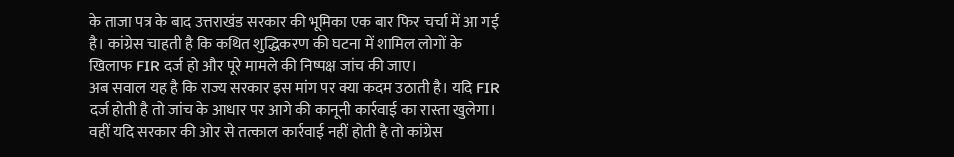के ताजा पत्र के बाद उत्तराखंड सरकार की भूमिका एक बार फिर चर्चा में आ गई है। कांग्रेस चाहती है कि कथित शुद्धिकरण की घटना में शामिल लोगों के खिलाफ FIR दर्ज हो और पूरे मामले की निष्पक्ष जांच की जाए।
अब सवाल यह है कि राज्य सरकार इस मांग पर क्या कदम उठाती है। यदि FIR दर्ज होती है तो जांच के आधार पर आगे की कानूनी कार्रवाई का रास्ता खुलेगा। वहीं यदि सरकार की ओर से तत्काल कार्रवाई नहीं होती है तो कांग्रेस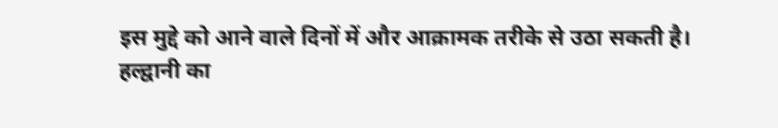इस मुद्दे को आने वाले दिनों में और आक्रामक तरीके से उठा सकती है।
हल्द्वानी का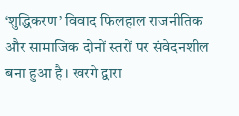‘शुद्धिकरण’ विवाद फिलहाल राजनीतिक और सामाजिक दोनों स्तरों पर संवेदनशील बना हुआ है। खरगे द्वारा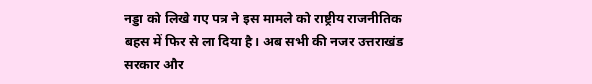नड्डा को लिखे गए पत्र ने इस मामले को राष्ट्रीय राजनीतिक बहस में फिर से ला दिया है। अब सभी की नजर उत्तराखंड सरकार और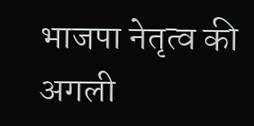भाजपा नेतृत्व की अगली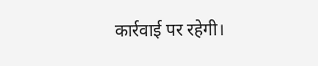कार्रवाई पर रहेगी।